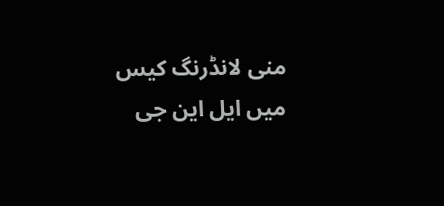منی لانڈرنگ کیس میں ایل این جی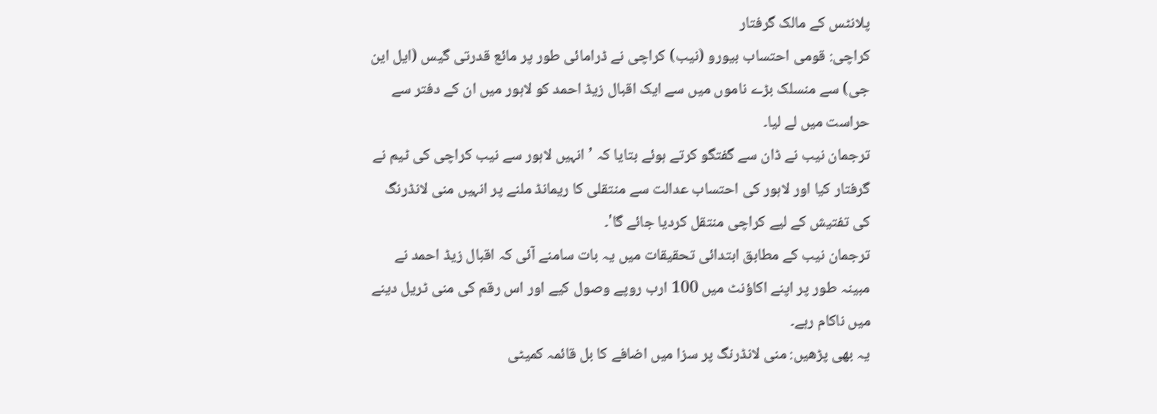پلانٹس کے مالک گرفتار
کراچی: قومی احتساب بیورو (نیب) کراچی نے ڈرامائی طور پر مائع قدرتی گیس (ایل این جی) سے منسلک بڑے ناموں میں سے ایک اقبال زیڈ احمد کو لاہور میں ان کے دفتر سے حراست میں لے لیا۔
ترجمان نیب نے ڈان سے گفتگو کرتے ہوئے بتایا کہ ’انہیں لاہور سے نیب کراچی کی ٹیم نے گرفتار کیا اور لاہور کی احتساب عدالت سے منتقلی کا ریمانڈ ملنے پر انہیں منی لانڈرنگ کی تفتیش کے لیے کراچی منتقل کردیا جائے گا'۔
ترجمان نیب کے مطابق ابتدائی تحقیقات میں یہ بات سامنے آئی کہ اقبال زیڈ احمد نے مبینہ طور پر اپنے اکاؤنٹ میں 100 ارب روپے وصول کیے اور اس رقم کی منی ٹریل دینے میں ناکام رہے۔
یہ بھی پڑھیں: منی لانڈرنگ پر سزا میں اضافے کا بل قائمہ کمیٹی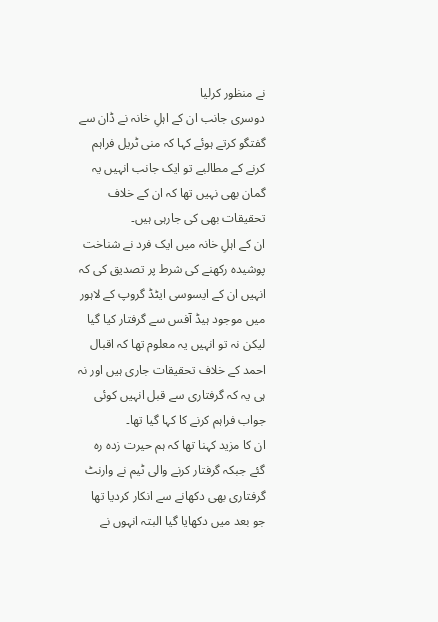نے منظور کرلیا
دوسری جانب ان کے اہلِ خانہ نے ڈان سے گفتگو کرتے ہوئے کہا کہ منی ٹریل فراہم کرنے کے مطالبے تو ایک جانب انہیں یہ گمان بھی نہیں تھا کہ ان کے خلاف تحقیقات بھی کی جارہی ہیں۔
ان کے اہلِ خانہ میں ایک فرد نے شناخت پوشیدہ رکھنے کی شرط پر تصدیق کی کہ انہیں ان کے ایسوسی ایٹڈ گروپ کے لاہور میں موجود ہیڈ آفس سے گرفتار کیا گیا لیکن نہ تو انہیں یہ معلوم تھا کہ اقبال احمد کے خلاف تحقیقات جاری ہیں اور نہ ہی یہ کہ گرفتاری سے قبل انہیں کوئی جواب فراہم کرنے کا کہا گیا تھا۔
ان کا مزید کہنا تھا کہ ہم حیرت زدہ رہ گئے جبکہ گرفتار کرنے والی ٹیم نے وارنٹ گرفتاری بھی دکھانے سے انکار کردیا تھا جو بعد میں دکھایا گیا البتہ انہوں نے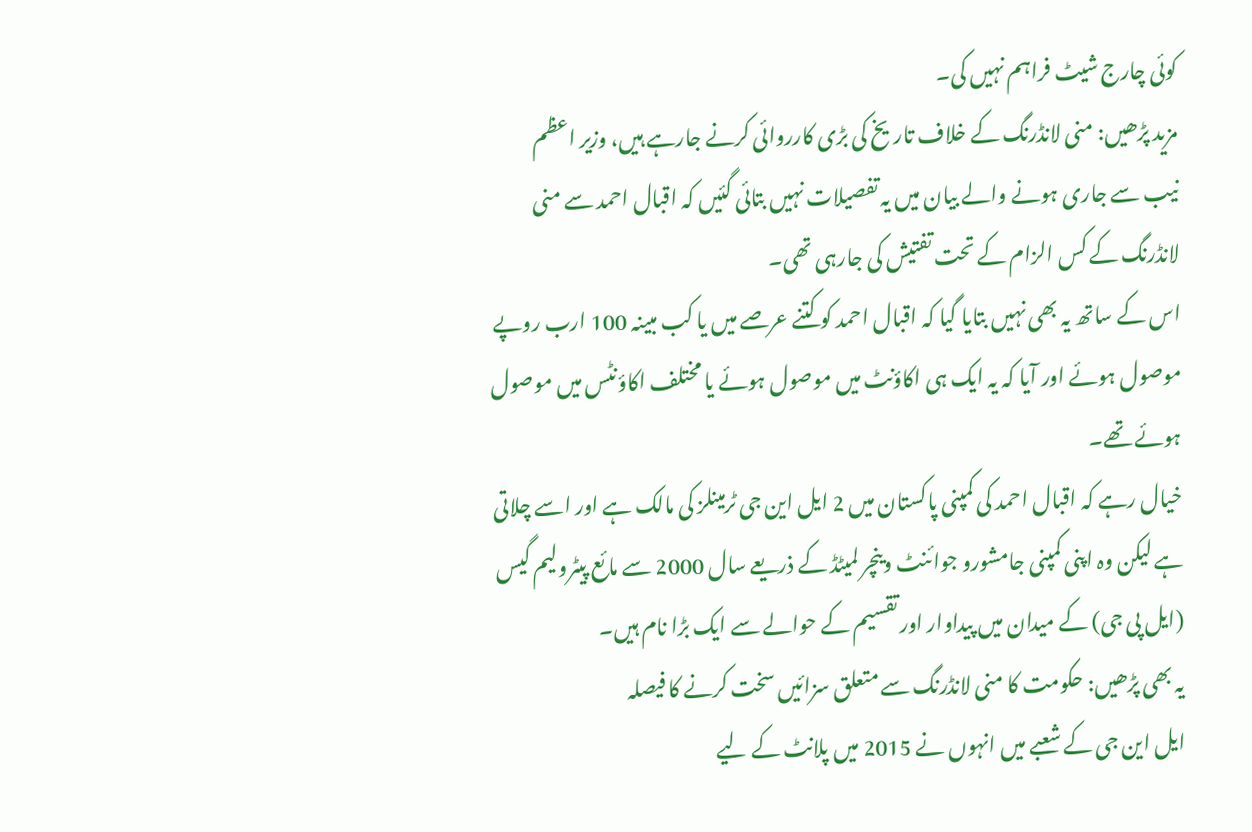کوئی چارج شیٹ فراہم نہیں کی۔
مزید پڑھیں: منی لانڈرنگ کے خلاف تاریخ کی بڑی کارروائی کرنے جارہے ہیں، وزیر اعظم
نیب سے جاری ہونے والے بیان میں یہ تفصیلات نہیں بتائی گئیں کہ اقبال احمد سے منی لانڈرنگ کے کس الزام کے تحت تفتیش کی جارہی تھی۔
اس کے ساتھ یہ بھی نہیں بتایا گیا کہ اقبال احمد کو کتنے عرصے میں یا کب مبینہ 100 ارب روپے موصول ہوئے اور آیا کہ یہ ایک ہی اکاؤنٹ میں موصول ہوئے یا مختلف اکاؤنٹس میں موصول ہوئے تھے۔
خیال رہے کہ اقبال احمد کی کمپنی پاکستان میں 2 ایل این جی ٹرمینلز کی مالک ہے اور اسے چلاتی ہے لیکن وہ اپنی کمپنی جامشورو جوائنٹ وینچر لمیٹڈ کے ذریعے سال 2000 سے مائع پیٹرولیم گیس (ایل پی جی) کے میدان میں پیداوار اور تقسیم کے حوالے سے ایک بڑا نام ہیں۔
یہ بھی پڑھیں: حکومت کا منی لانڈرنگ سے متعلق سزائیں سخت کرنے کا فیصلہ
ایل این جی کے شعبے میں انہوں نے 2015 میں پلانٹ کے لیے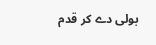بولی دے کر قدم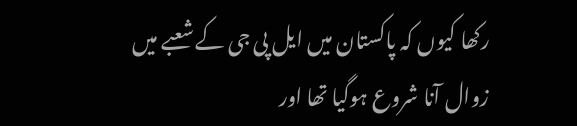رکھا کیوں کہ پاکستان میں ایل پی جی کے شعبے میں زوال آنا شروع ہوگیا تھا اور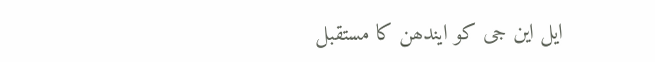ایل این جی کو ایندھن کا مستقبل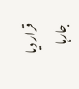قرار دیا جارہا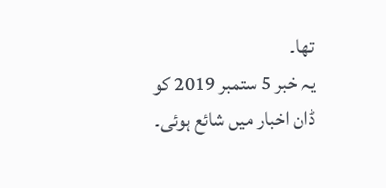تھا۔
یہ خبر 5 ستمبر 2019 کو ڈان اخبار میں شائع ہوئی۔